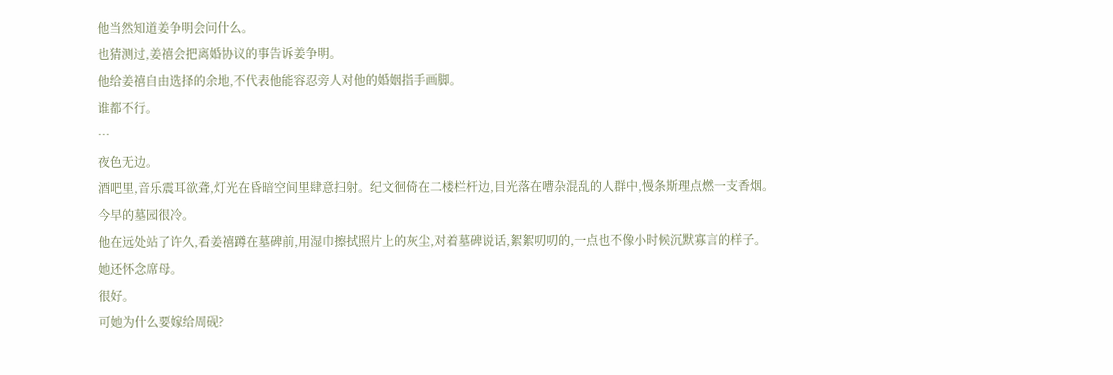他当然知道姜争明会问什么。
也猜测过,姜禧会把离婚协议的事告诉姜争明。
他给姜禧自由选择的余地,不代表他能容忍旁人对他的婚姻指手画脚。
谁都不行。
…
夜色无边。
酒吧里,音乐震耳欲聋,灯光在昏暗空间里肆意扫射。纪文徊倚在二楼栏杆边,目光落在嘈杂混乱的人群中,慢条斯理点燃一支香烟。
今早的墓园很冷。
他在远处站了许久,看姜禧蹲在墓碑前,用湿巾擦拭照片上的灰尘,对着墓碑说话,絮絮叨叨的,一点也不像小时候沉默寡言的样子。
她还怀念席母。
很好。
可她为什么要嫁给周砚?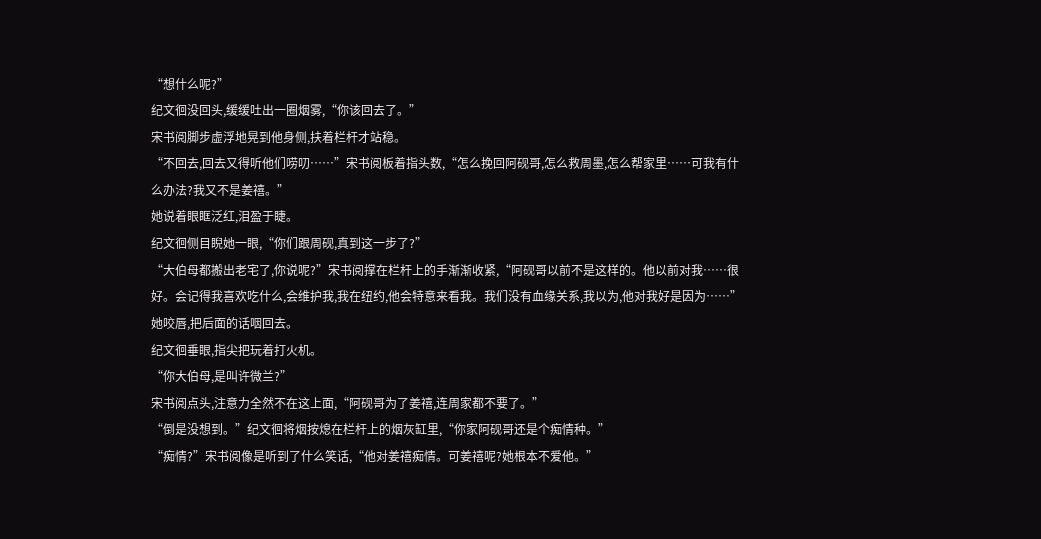“想什么呢?”
纪文徊没回头,缓缓吐出一圈烟雾,“你该回去了。”
宋书阅脚步虚浮地晃到他身侧,扶着栏杆才站稳。
“不回去,回去又得听他们唠叨……”宋书阅板着指头数,“怎么挽回阿砚哥,怎么救周墨,怎么帮家里……可我有什么办法?我又不是姜禧。”
她说着眼眶泛红,泪盈于睫。
纪文徊侧目睨她一眼,“你们跟周砚,真到这一步了?”
“大伯母都搬出老宅了,你说呢?”宋书阅撑在栏杆上的手渐渐收紧,“阿砚哥以前不是这样的。他以前对我……很好。会记得我喜欢吃什么,会维护我,我在纽约,他会特意来看我。我们没有血缘关系,我以为,他对我好是因为……”
她咬唇,把后面的话咽回去。
纪文徊垂眼,指尖把玩着打火机。
“你大伯母,是叫许微兰?”
宋书阅点头,注意力全然不在这上面,“阿砚哥为了姜禧,连周家都不要了。”
“倒是没想到。”纪文徊将烟按熄在栏杆上的烟灰缸里,“你家阿砚哥还是个痴情种。”
“痴情?”宋书阅像是听到了什么笑话,“他对姜禧痴情。可姜禧呢?她根本不爱他。”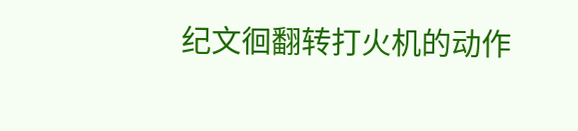纪文徊翻转打火机的动作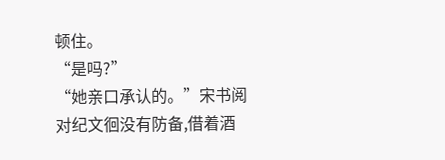顿住。
“是吗?”
“她亲口承认的。”宋书阅对纪文徊没有防备,借着酒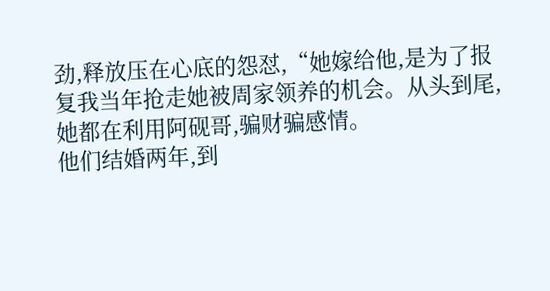劲,释放压在心底的怨怼,“她嫁给他,是为了报复我当年抢走她被周家领养的机会。从头到尾,她都在利用阿砚哥,骗财骗感情。
他们结婚两年,到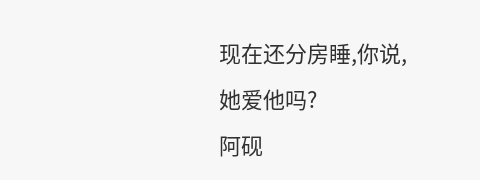现在还分房睡,你说,她爱他吗?
阿砚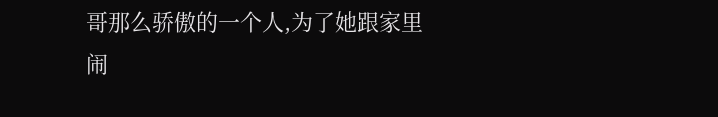哥那么骄傲的一个人,为了她跟家里闹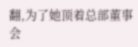翻,为了她顶着总部董事会